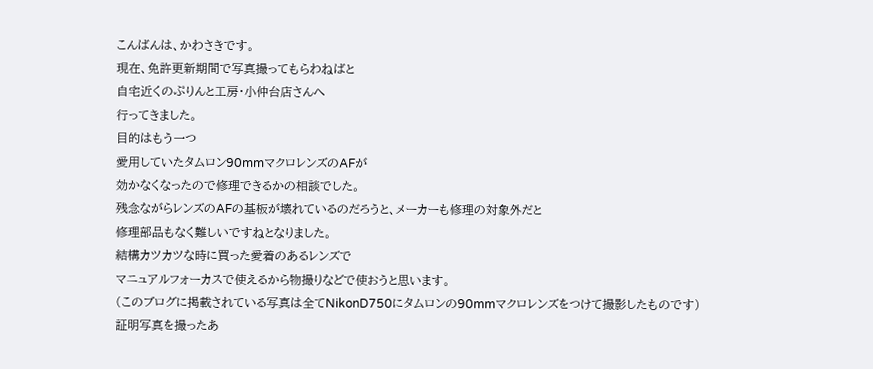こんばんは、かわさきです。
現在、免許更新期間で写真撮ってもらわねばと
自宅近くのぷりんと工房・小仲台店さんへ
行ってきました。
目的はもう一つ
愛用していたタムロン90mmマクロレンズのAFが
効かなくなったので修理できるかの相談でした。
残念ながらレンズのAFの基板が壊れているのだろうと、メーカーも修理の対象外だと
修理部品もなく難しいですねとなりました。
結構カツカツな時に買った愛着のあるレンズで
マニュアルフォーカスで使えるから物撮りなどで使おうと思います。
(このブログに掲載されている写真は全てNikonD750にタムロンの90mmマクロレンズをつけて撮影したものです)
証明写真を撮ったあ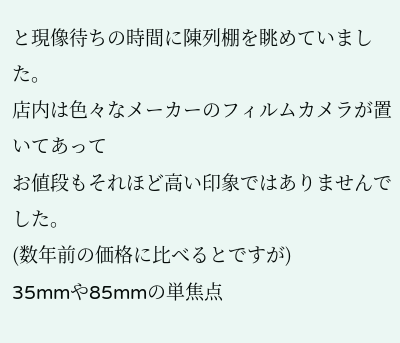と現像待ちの時間に陳列棚を眺めていました。
店内は色々なメーカーのフィルムカメラが置いてあって
お値段もそれほど高い印象ではありませんでした。
(数年前の価格に比べるとですが)
35mmや85mmの単焦点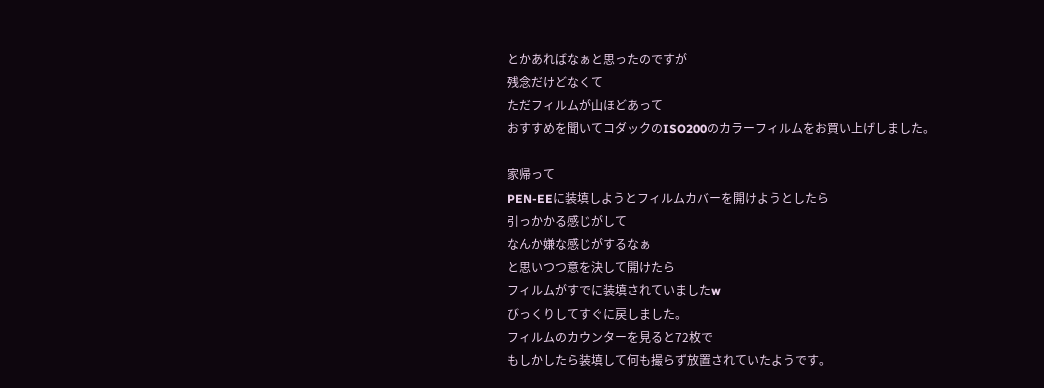とかあればなぁと思ったのですが
残念だけどなくて
ただフィルムが山ほどあって
おすすめを聞いてコダックのISO200のカラーフィルムをお買い上げしました。

家帰って
PEN-EEに装填しようとフィルムカバーを開けようとしたら
引っかかる感じがして
なんか嫌な感じがするなぁ
と思いつつ意を決して開けたら
フィルムがすでに装填されていましたw
びっくりしてすぐに戻しました。
フィルムのカウンターを見ると72枚で
もしかしたら装填して何も撮らず放置されていたようです。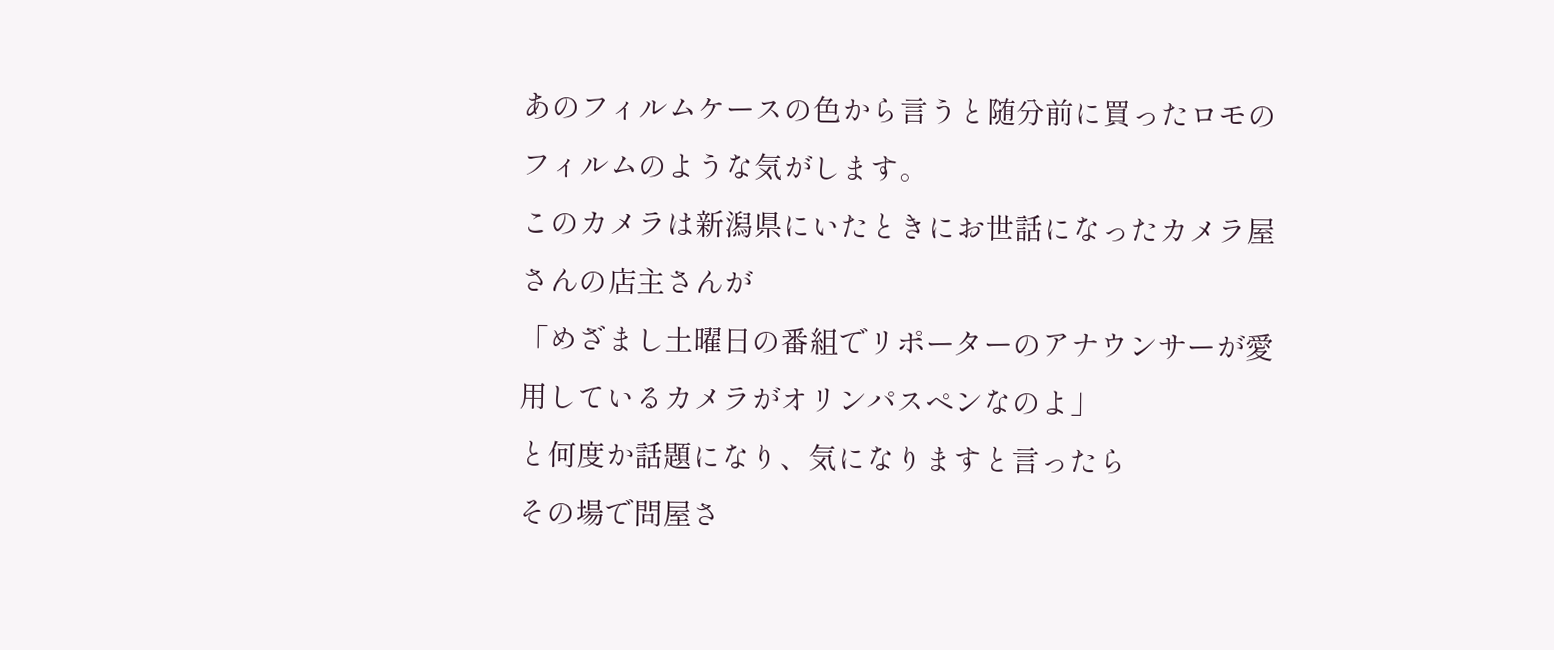あのフィルムケースの色から言うと随分前に買ったロモの
フィルムのような気がします。
このカメラは新潟県にいたときにお世話になったカメラ屋さんの店主さんが
「めざまし土曜日の番組でリポーターのアナウンサーが愛用しているカメラがオリンパスペンなのよ」
と何度か話題になり、気になりますと言ったら
その場で問屋さ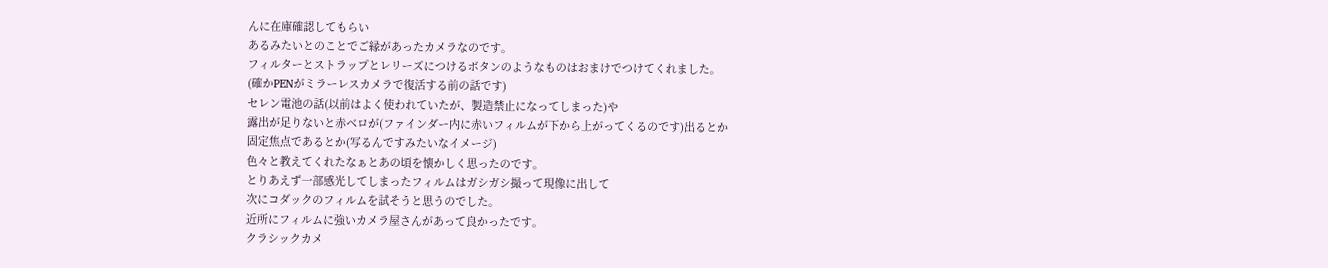んに在庫確認してもらい
あるみたいとのことでご縁があったカメラなのです。
フィルターとストラップとレリーズにつけるボタンのようなものはおまけでつけてくれました。
(確かPENがミラーレスカメラで復活する前の話です)
セレン電池の話(以前はよく使われていたが、製造禁止になってしまった)や
露出が足りないと赤ベロが(ファインダー内に赤いフィルムが下から上がってくるのです)出るとか
固定焦点であるとか(写るんですみたいなイメージ)
色々と教えてくれたなぁとあの頃を懐かしく思ったのです。
とりあえず一部感光してしまったフィルムはガシガシ撮って現像に出して
次にコダックのフィルムを試そうと思うのでした。
近所にフィルムに強いカメラ屋さんがあって良かったです。
クラシックカメ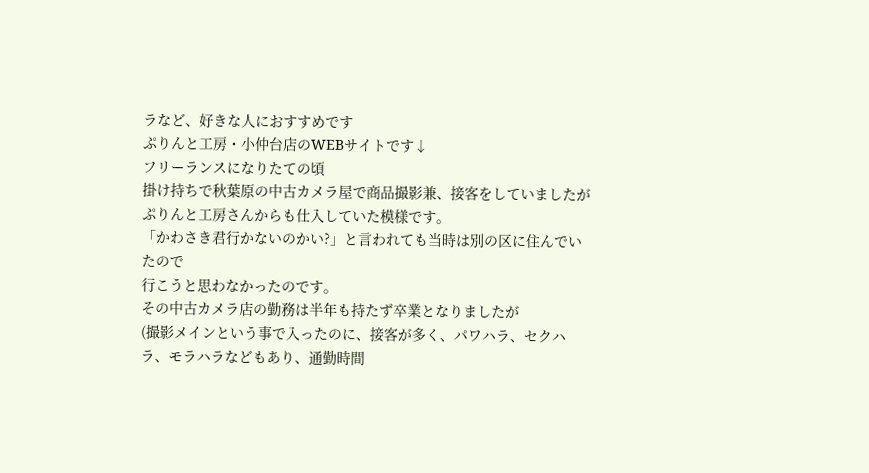ラなど、好きな人におすすめです
ぷりんと工房・小仲台店のWEBサイトです↓
フリーランスになりたての頃
掛け持ちで秋葉原の中古カメラ屋で商品撮影兼、接客をしていましたが
ぷりんと工房さんからも仕入していた模様です。
「かわさき君行かないのかい?」と言われても当時は別の区に住んでいたので
行こうと思わなかったのです。
その中古カメラ店の勤務は半年も持たず卒業となりましたが
(撮影メインという事で入ったのに、接客が多く、パワハラ、セクハラ、モラハラなどもあり、通勤時間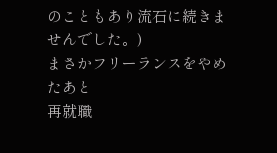のこともあり流石に続きませんでした。)
まさかフリーランスをやめたあと
再就職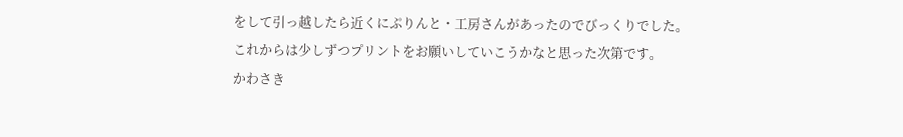をして引っ越したら近くにぷりんと・工房さんがあったのでびっくりでした。
これからは少しずつプリントをお願いしていこうかなと思った次第です。
かわさき